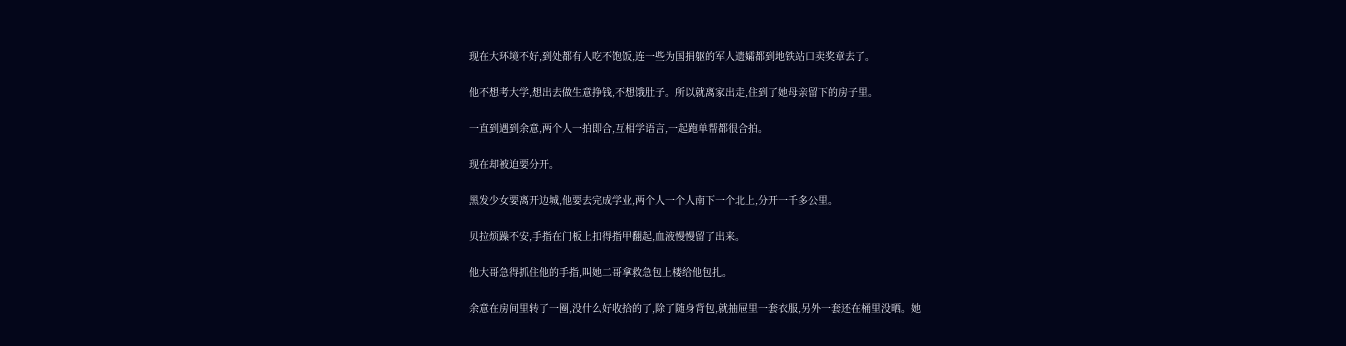现在大环境不好,到处都有人吃不饱饭,连一些为国捐躯的军人遗孀都到地铁站口卖奖章去了。

他不想考大学,想出去做生意挣钱,不想饿肚子。所以就离家出走,住到了她母亲留下的房子里。

一直到遇到余意,两个人一拍即合,互相学语言,一起跑单帮都很合拍。

现在却被迫要分开。

黑发少女要离开边城,他要去完成学业,两个人一个人南下一个北上,分开一千多公里。

贝拉烦躁不安,手指在门板上扣得指甲翻起,血液慢慢留了出来。

他大哥急得抓住他的手指,叫她二哥拿救急包上楼给他包扎。

余意在房间里转了一圈,没什么好收拾的了,除了随身背包,就抽屉里一套衣服,另外一套还在桶里没晒。她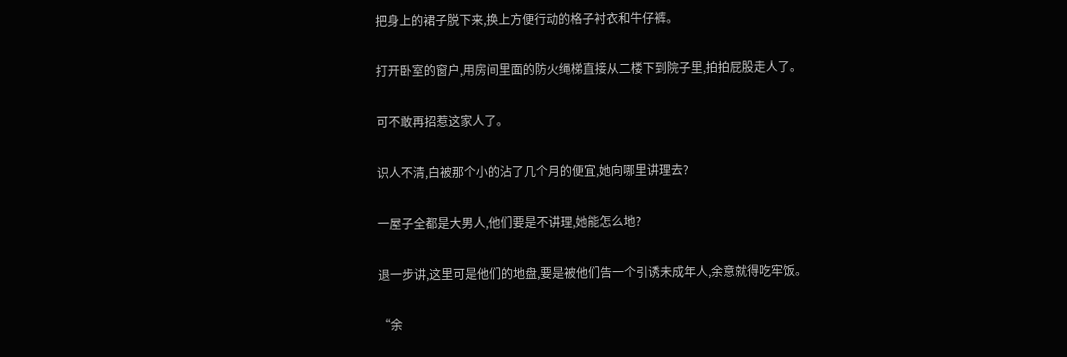把身上的裙子脱下来,换上方便行动的格子衬衣和牛仔裤。

打开卧室的窗户,用房间里面的防火绳梯直接从二楼下到院子里,拍拍屁股走人了。

可不敢再招惹这家人了。

识人不清,白被那个小的沾了几个月的便宜,她向哪里讲理去?

一屋子全都是大男人,他们要是不讲理,她能怎么地?

退一步讲,这里可是他们的地盘,要是被他们告一个引诱未成年人,余意就得吃牢饭。

“余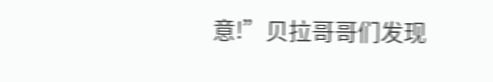意!”贝拉哥哥们发现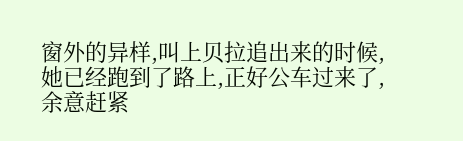窗外的异样,叫上贝拉追出来的时候,她已经跑到了路上,正好公车过来了,余意赶紧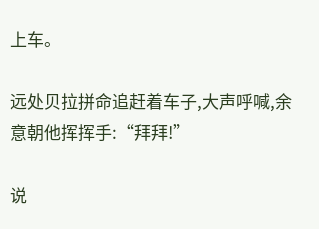上车。

远处贝拉拼命追赶着车子,大声呼喊,余意朝他挥挥手:“拜拜!”

说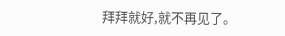拜拜就好,就不再见了。